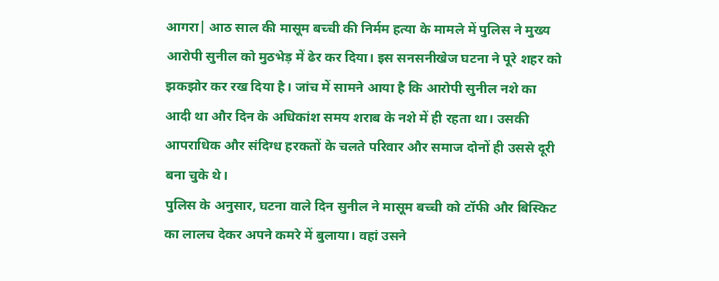आगरा| आठ साल की मासूम बच्ची की निर्मम हत्या के मामले में पुलिस ने मुख्य आरोपी सुनील को मुठभेड़ में ढेर कर दिया। इस सनसनीखेज घटना ने पूरे शहर को झकझोर कर रख दिया है। जांच में सामने आया है कि आरोपी सुनील नशे का आदी था और दिन के अधिकांश समय शराब के नशे में ही रहता था। उसकी आपराधिक और संदिग्ध हरकतों के चलते परिवार और समाज दोनों ही उससे दूरी बना चुके थे।
पुलिस के अनुसार, घटना वाले दिन सुनील ने मासूम बच्ची को टॉफी और बिस्किट का लालच देकर अपने कमरे में बुलाया। वहां उसने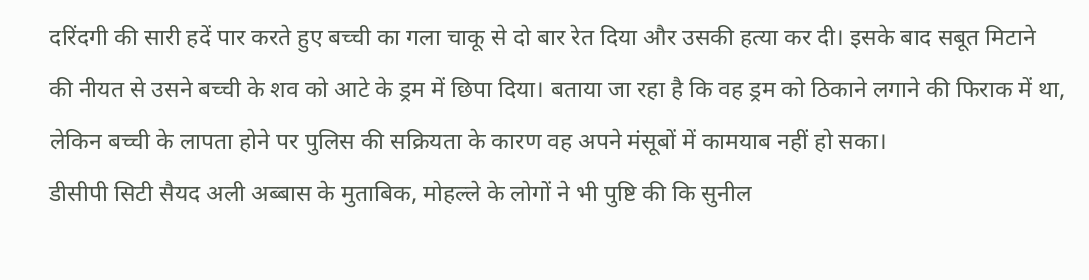दरिंदगी की सारी हदें पार करते हुए बच्ची का गला चाकू से दो बार रेत दिया और उसकी हत्या कर दी। इसके बाद सबूत मिटाने की नीयत से उसने बच्ची के शव को आटे के ड्रम में छिपा दिया। बताया जा रहा है कि वह ड्रम को ठिकाने लगाने की फिराक में था, लेकिन बच्ची के लापता होने पर पुलिस की सक्रियता के कारण वह अपने मंसूबों में कामयाब नहीं हो सका।
डीसीपी सिटी सैयद अली अब्बास के मुताबिक, मोहल्ले के लोगों ने भी पुष्टि की कि सुनील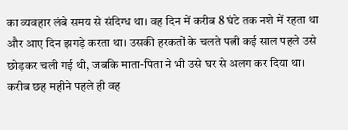का व्यवहार लंबे समय से संदिग्ध था। वह दिन में करीब 8 घंटे तक नशे में रहता था और आए दिन झगड़े करता था। उसकी हरकतों के चलते पत्नी कई साल पहले उसे छोड़कर चली गई थी, जबकि माता-पिता ने भी उसे घर से अलग कर दिया था। करीब छह महीने पहले ही वह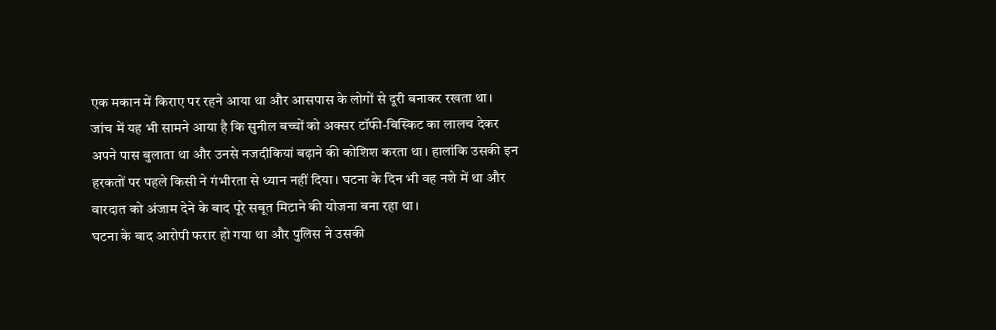एक मकान में किराए पर रहने आया था और आसपास के लोगों से दूरी बनाकर रखता था।
जांच में यह भी सामने आया है कि सुनील बच्चों को अक्सर टॉफी-बिस्किट का लालच देकर अपने पास बुलाता था और उनसे नजदीकियां बढ़ाने की कोशिश करता था। हालांकि उसकी इन हरकतों पर पहले किसी ने गंभीरता से ध्यान नहीं दिया। घटना के दिन भी वह नशे में था और वारदात को अंजाम देने के बाद पूरे सबूत मिटाने की योजना बना रहा था।
घटना के बाद आरोपी फरार हो गया था और पुलिस ने उसकी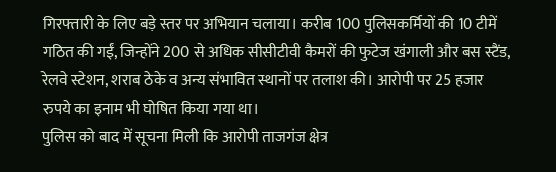गिरफ्तारी के लिए बड़े स्तर पर अभियान चलाया। करीब 100 पुलिसकर्मियों की 10 टीमें गठित की गईं, जिन्होंने 200 से अधिक सीसीटीवी कैमरों की फुटेज खंगाली और बस स्टैंड, रेलवे स्टेशन, शराब ठेके व अन्य संभावित स्थानों पर तलाश की। आरोपी पर 25 हजार रुपये का इनाम भी घोषित किया गया था।
पुलिस को बाद में सूचना मिली कि आरोपी ताजगंज क्षेत्र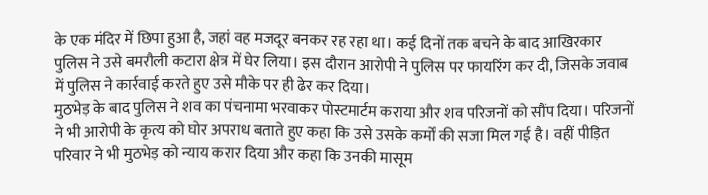के एक मंदिर में छिपा हुआ है, जहां वह मजदूर बनकर रह रहा था। कई दिनों तक बचने के बाद आखिरकार पुलिस ने उसे बमरौली कटारा क्षेत्र में घेर लिया। इस दौरान आरोपी ने पुलिस पर फायरिंग कर दी, जिसके जवाब में पुलिस ने कार्रवाई करते हुए उसे मौके पर ही ढेर कर दिया।
मुठभेड़ के बाद पुलिस ने शव का पंचनामा भरवाकर पोस्टमार्टम कराया और शव परिजनों को सौंप दिया। परिजनों ने भी आरोपी के कृत्य को घोर अपराध बताते हुए कहा कि उसे उसके कर्मों की सजा मिल गई है। वहीं पीड़ित परिवार ने भी मुठभेड़ को न्याय करार दिया और कहा कि उनकी मासूम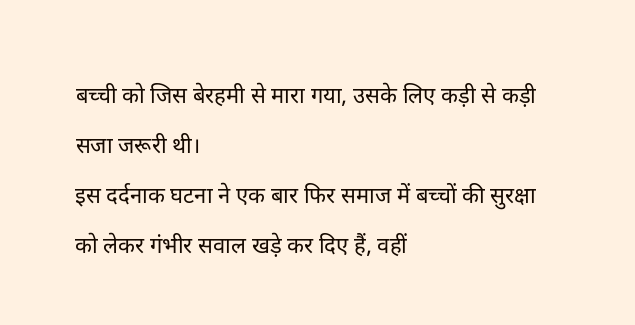बच्ची को जिस बेरहमी से मारा गया, उसके लिए कड़ी से कड़ी सजा जरूरी थी।
इस दर्दनाक घटना ने एक बार फिर समाज में बच्चों की सुरक्षा को लेकर गंभीर सवाल खड़े कर दिए हैं, वहीं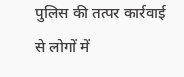पुलिस की तत्पर कार्रवाई से लोगों में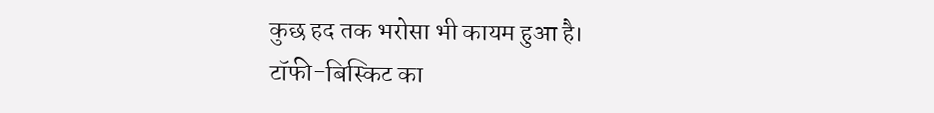कुछ हद तक भरोसा भी कायम हुआ है।
टॉफी-बिस्किट का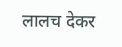लालच देकर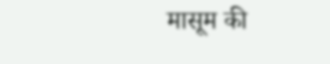मासूम की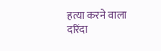हत्या करने वाला दरिंदा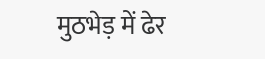मुठभेड़ में ढेर